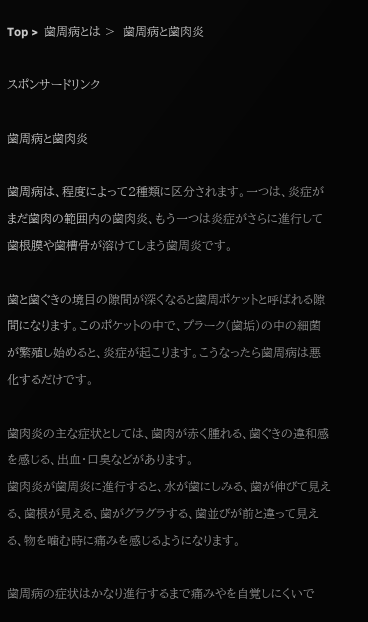Top >  歯周病とは >  歯周病と歯肉炎

スポンサードリンク

歯周病と歯肉炎

歯周病は、程度によって2種類に区分されます。一つは、炎症がまだ歯肉の範囲内の歯肉炎、もう一つは炎症がさらに進行して歯根膜や歯槽骨が溶けてしまう歯周炎です。

歯と歯ぐきの境目の隙間が深くなると歯周ポケットと呼ばれる隙間になります。このポケットの中で、プラーク(歯垢)の中の細菌が繁殖し始めると、炎症が起こります。こうなったら歯周病は悪化するだけです。

歯肉炎の主な症状としては、歯肉が赤く腫れる、歯ぐきの違和感を感じる、出血・口臭などがあります。
歯肉炎が歯周炎に進行すると、水が歯にしみる、歯が伸びて見える、歯根が見える、歯がグラグラする、歯並びが前と違って見える、物を噛む時に痛みを感じるようになります。

歯周病の症状はかなり進行するまで痛みやを自覚しにくいで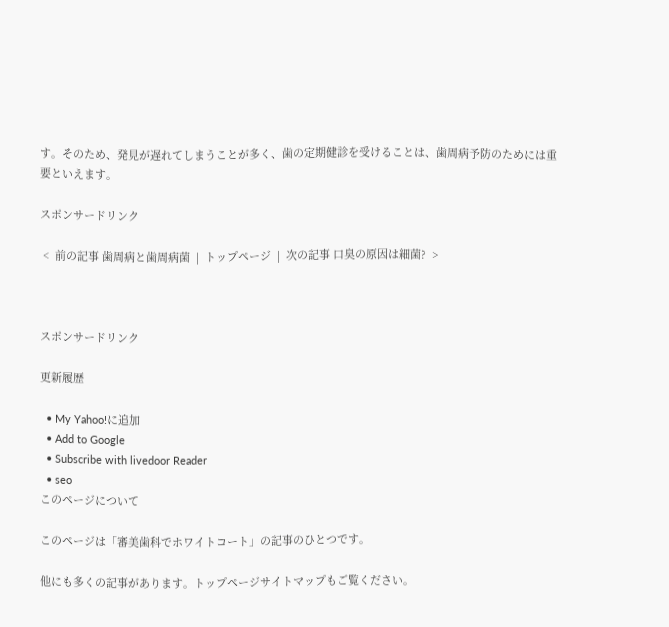す。そのため、発見が遅れてしまうことが多く、歯の定期健診を受けることは、歯周病予防のためには重要といえます。

スポンサードリンク

 <  前の記事 歯周病と歯周病菌  |  トップページ  |  次の記事 口臭の原因は細菌?  >



スポンサードリンク

更新履歴

  • My Yahoo!に追加
  • Add to Google
  • Subscribe with livedoor Reader
  • seo
このページについて

このページは「審美歯科でホワイトコート」の記事のひとつです。

他にも多くの記事があります。トップページサイトマップもご覧ください。